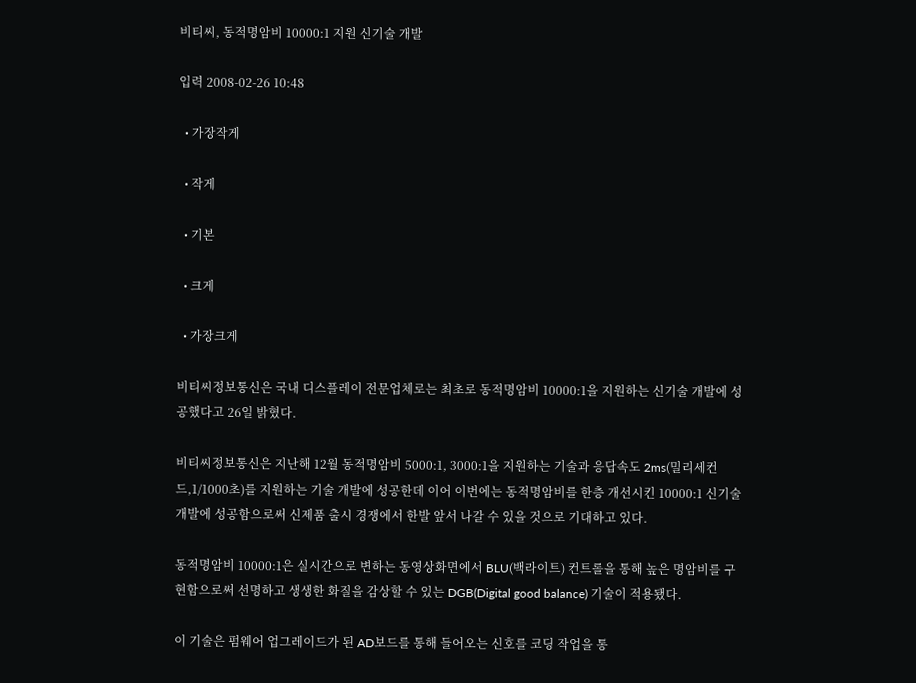비티씨, 동적명암비 10000:1 지원 신기술 개발

입력 2008-02-26 10:48

  • 가장작게

  • 작게

  • 기본

  • 크게

  • 가장크게

비티씨정보통신은 국내 디스플레이 전문업체로는 최초로 동적명암비 10000:1을 지원하는 신기술 개발에 성공했다고 26일 밝혔다.

비티씨정보통신은 지난해 12월 동적명암비 5000:1, 3000:1을 지원하는 기술과 응답속도 2ms(밀리세컨드,1/1000초)를 지원하는 기술 개발에 성공한데 이어 이번에는 동적명암비를 한층 개선시킨 10000:1 신기술 개발에 성공함으로써 신제품 출시 경쟁에서 한발 앞서 나갈 수 있을 것으로 기대하고 있다.

동적명암비 10000:1은 실시간으로 변하는 동영상화면에서 BLU(백라이트) 컨트롤을 통해 높은 명암비를 구현함으로써 선명하고 생생한 화질을 감상할 수 있는 DGB(Digital good balance) 기술이 적용됐다.

이 기술은 펌웨어 업그레이드가 된 AD보드를 통해 들어오는 신호를 코딩 작업을 통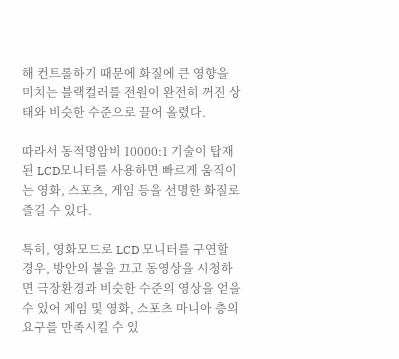해 컨트롤하기 때문에 화질에 큰 영향을 미치는 블랙컬러를 전원이 완전히 꺼진 상태와 비슷한 수준으로 끌어 올렸다.

따라서 동적명암비 10000:1 기술이 탑재된 LCD모니터를 사용하면 빠르게 움직이는 영화, 스포츠, 게임 등을 선명한 화질로 즐길 수 있다.

특히, 영화모드로 LCD 모니터를 구연할 경우, 방안의 불을 끄고 동영상을 시청하면 극장환경과 비슷한 수준의 영상을 얻을 수 있어 게임 및 영화, 스포츠 마니아 층의 요구를 만족시킬 수 있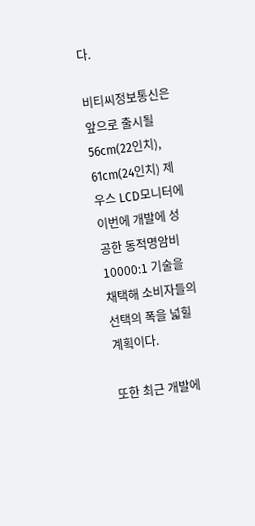다.

비티씨정보통신은 앞으로 출시될 56cm(22인치), 61cm(24인치) 제우스 LCD모니터에 이번에 개발에 성공한 동적명암비 10000:1 기술을 채택해 소비자들의 선택의 폭을 넓힐 계획이다.

또한 최근 개발에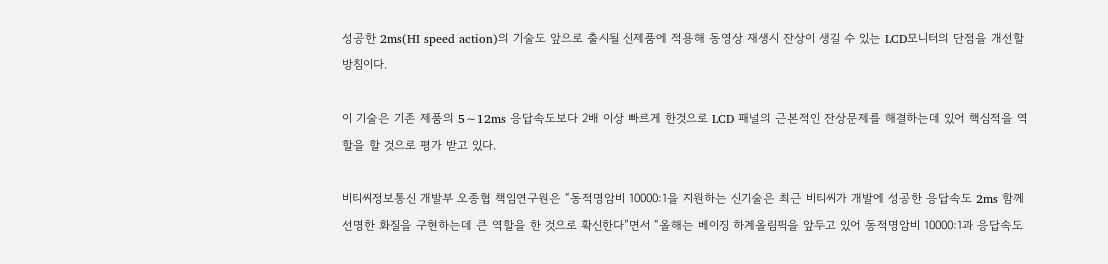성공한 2ms(HI speed action)의 기술도 앞으로 출시될 신제품에 적용해 동영상 재생시 잔상이 생길 수 있는 LCD모니터의 단점을 개선할 방침이다.

이 기술은 기존 제품의 5∼12ms 응답속도보다 2배 이상 빠르게 한것으로 LCD 패널의 근본적인 잔상문제를 해결하는데 있어 핵심적을 역할을 할 것으로 평가 받고 있다.

비티씨정보통신 개발부 오종협 책임연구원은 “동적명암비 10000:1을 지원하는 신기술은 최근 비티씨가 개발에 성공한 응답속도 2ms 함께 선명한 화질을 구현하는데 큰 역할을 한 것으로 확신한다”면서 “올해는 베이징 하계올림픽을 앞두고 있어 동적명암비 10000:1과 응답속도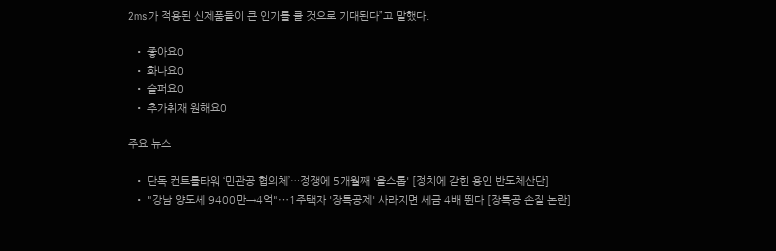2ms가 적용된 신제품들이 큰 인기를 클 것으로 기대된다”고 말했다.

  • 좋아요0
  • 화나요0
  • 슬퍼요0
  • 추가취재 원해요0

주요 뉴스

  • 단독 컨트롤타워 ‘민관공 협의체’…정쟁에 5개월째 '올스톱' [정치에 갇힌 용인 반도체산단]
  • "강남 양도세 9400만→4억"⋯1주택자 '장특공제' 사라지면 세금 4배 뛴다 [장특공 손질 논란]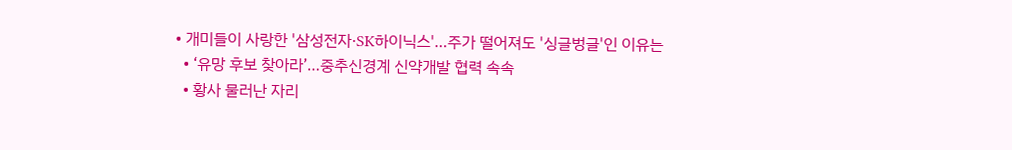• 개미들이 사랑한 '삼성전자·SK하이닉스'…주가 떨어져도 '싱글벙글'인 이유는
  • ‘유망 후보 찾아라’…중추신경계 신약개발 협력 속속
  • 황사 물러난 자리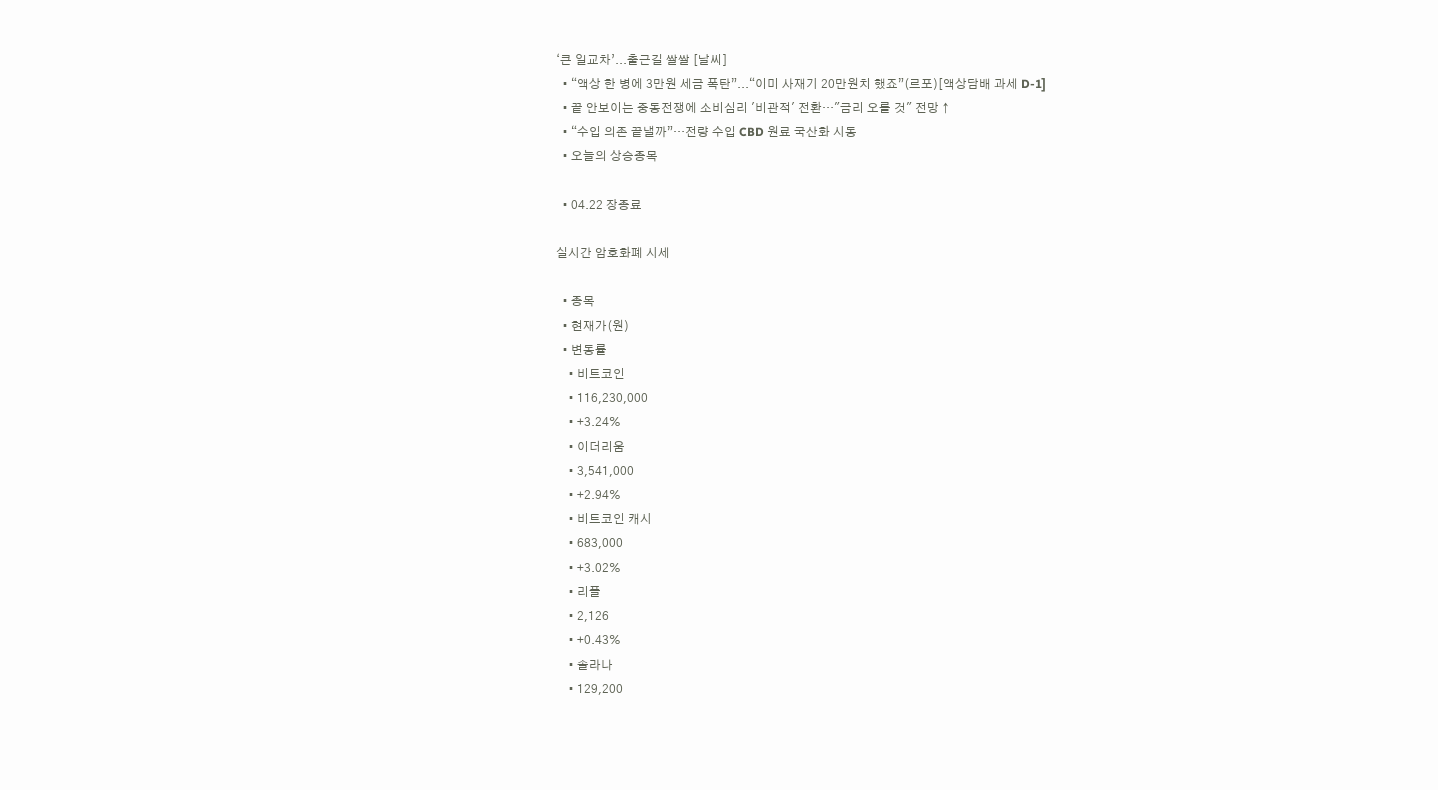‘큰 일교차’...출근길 쌀쌀 [날씨]
  • “액상 한 병에 3만원 세금 폭탄”...“이미 사재기 20만원치 했죠”(르포)[액상담배 과세 D-1]
  • 끝 안보이는 중동전쟁에 소비심리 '비관적' 전환…"금리 오를 것" 전망 ↑
  • “수입 의존 끝낼까”…전량 수입 CBD 원료 국산화 시동
  • 오늘의 상승종목

  • 04.22 장종료

실시간 암호화폐 시세

  • 종목
  • 현재가(원)
  • 변동률
    • 비트코인
    • 116,230,000
    • +3.24%
    • 이더리움
    • 3,541,000
    • +2.94%
    • 비트코인 캐시
    • 683,000
    • +3.02%
    • 리플
    • 2,126
    • +0.43%
    • 솔라나
    • 129,200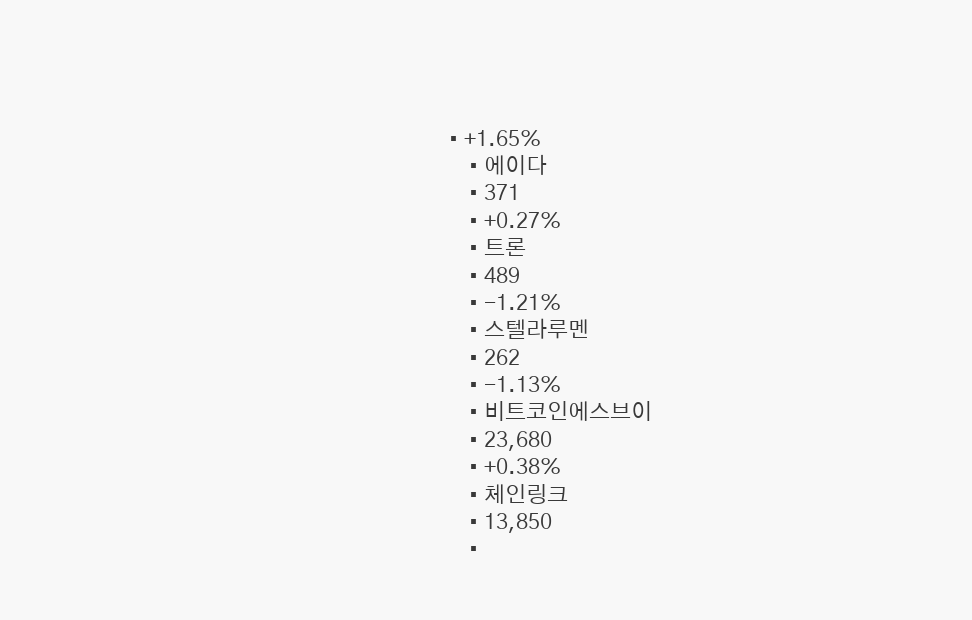• +1.65%
    • 에이다
    • 371
    • +0.27%
    • 트론
    • 489
    • -1.21%
    • 스텔라루멘
    • 262
    • -1.13%
    • 비트코인에스브이
    • 23,680
    • +0.38%
    • 체인링크
    • 13,850
    •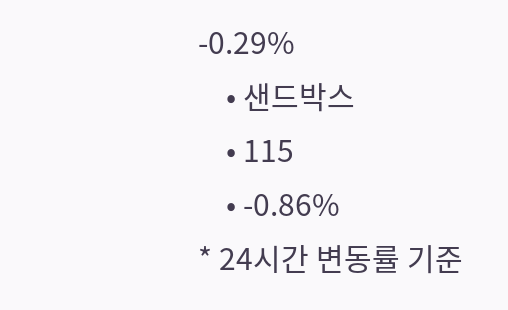-0.29%
    • 샌드박스
    • 115
    • -0.86%
* 24시간 변동률 기준